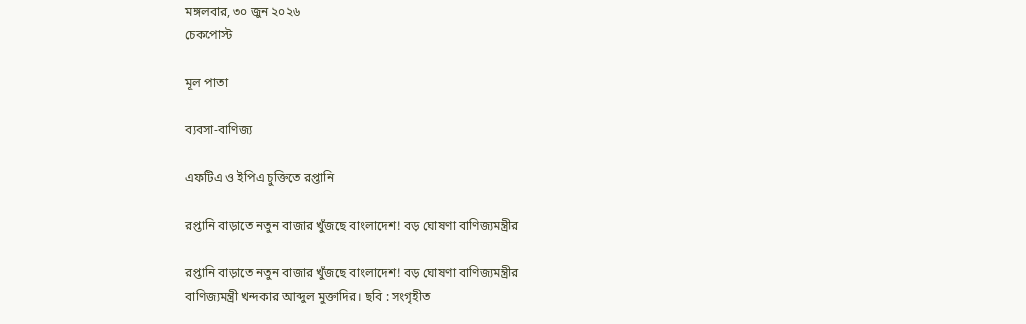মঙ্গলবার, ৩০ জুন ২০২৬
চেকপোস্ট

মূল পাতা

ব্যবসা-বাণিজ্য

এফটিএ ও ইপিএ চুক্তিতে রপ্তানি

রপ্তানি বাড়াতে নতুন বাজার খুঁজছে বাংলাদেশ! বড় ঘোষণা বাণিজ্যমন্ত্রীর

রপ্তানি বাড়াতে নতুন বাজার খুঁজছে বাংলাদেশ! বড় ঘোষণা বাণিজ্যমন্ত্রীর
বাণিজ্যমন্ত্রী খন্দকার আব্দুল মুক্তাদির। ছবি : সংগৃহীত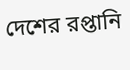দেশের রপ্তানি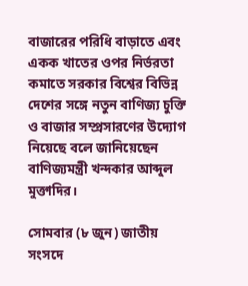বাজারের পরিধি বাড়াতে এবং একক খাতের ওপর নির্ভরতা কমাতে সরকার বিশ্বের বিভিন্ন দেশের সঙ্গে নতুন বাণিজ্য চুক্তি ও বাজার সম্প্রসারণের উদ্যোগ নিয়েছে বলে জানিয়েছেন বাণিজ্যমন্ত্রী খন্দকার আব্দুল মুক্তাদির।

সোমবার (৮ জুন) জাতীয় সংসদে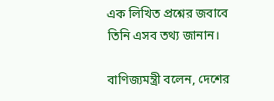এক লিখিত প্রশ্নের জবাবে তিনি এসব তথ্য জানান।

বাণিজ্যমন্ত্রী বলেন, দেশের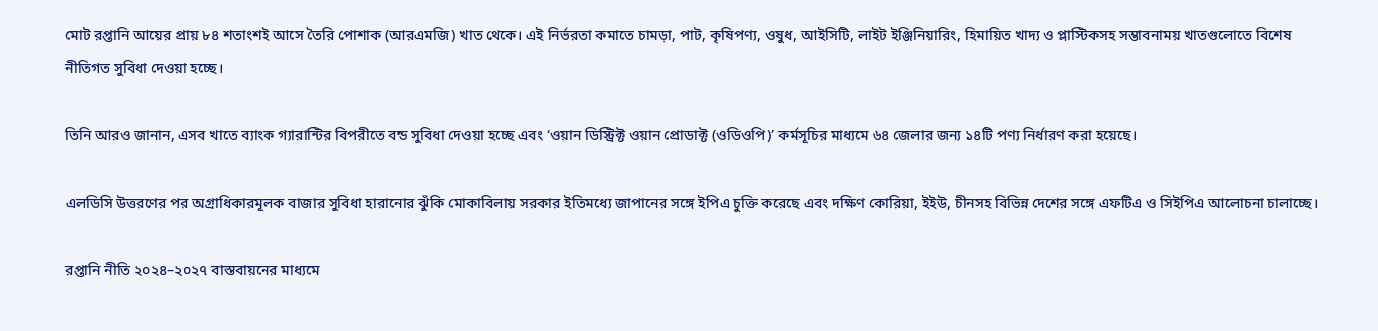মোট রপ্তানি আয়ের প্রায় ৮৪ শতাংশই আসে তৈরি পোশাক (আরএমজি) খাত থেকে। এই নির্ভরতা কমাতে চামড়া, পাট, কৃষিপণ্য, ওষুধ, আইসিটি, লাইট ইঞ্জিনিয়ারিং, হিমায়িত খাদ্য ও প্লাস্টিকসহ সম্ভাবনাময় খাতগুলোতে বিশেষ নীতিগত সুবিধা দেওয়া হচ্ছে।

তিনি আরও জানান, এসব খাতে ব্যাংক গ্যারান্টির বিপরীতে বন্ড সুবিধা দেওয়া হচ্ছে এবং ‘ওয়ান ডিস্ট্রিক্ট ওয়ান প্রোডাক্ট (ওডিওপি)’ কর্মসূচির মাধ্যমে ৬৪ জেলার জন্য ১৪টি পণ্য নির্ধারণ করা হয়েছে।

এলডিসি উত্তরণের পর অগ্রাধিকারমূলক বাজার সুবিধা হারানোর ঝুঁকি মোকাবিলায় সরকার ইতিমধ্যে জাপানের সঙ্গে ইপিএ চুক্তি করেছে এবং দক্ষিণ কোরিয়া, ইইউ, চীনসহ বিভিন্ন দেশের সঙ্গে এফটিএ ও সিইপিএ আলোচনা চালাচ্ছে।

রপ্তানি নীতি ২০২৪–২০২৭ বাস্তবায়নের মাধ্যমে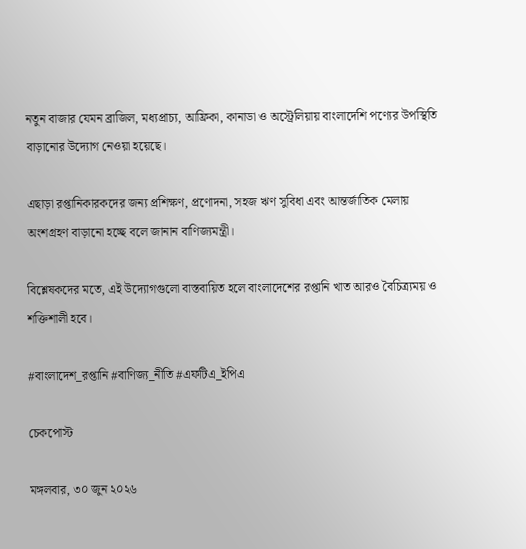নতুন বাজার যেমন ব্রাজিল, মধ্যপ্রাচ্য, আফ্রিকা, কানাডা ও অস্ট্রেলিয়ায় বাংলাদেশি পণ্যের উপস্থিতি বাড়ানোর উদ্যোগ নেওয়া হয়েছে।

এছাড়া রপ্তানিকারকদের জন্য প্রশিক্ষণ, প্রণোদনা, সহজ ঋণ সুবিধা এবং আন্তর্জাতিক মেলায় অংশগ্রহণ বাড়ানো হচ্ছে বলে জানান বাণিজ্যমন্ত্রী।

বিশ্লেষকদের মতে, এই উদ্যোগগুলো বাস্তবায়িত হলে বাংলাদেশের রপ্তানি খাত আরও বৈচিত্র্যময় ও শক্তিশালী হবে।

#বাংলাদেশ_রপ্তানি #বাণিজ্য_নীতি #এফটিএ_ইপিএ

চেকপোস্ট

মঙ্গলবার, ৩০ জুন ২০২৬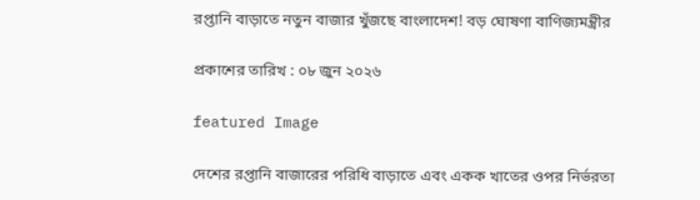রপ্তানি বাড়াতে নতুন বাজার খুঁজছে বাংলাদেশ! বড় ঘোষণা বাণিজ্যমন্ত্রীর

প্রকাশের তারিখ : ০৮ জুন ২০২৬

featured Image

দেশের রপ্তানি বাজারের পরিধি বাড়াতে এবং একক খাতের ওপর নির্ভরতা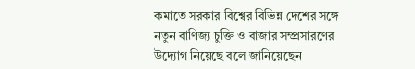কমাতে সরকার বিশ্বের বিভিন্ন দেশের সঙ্গে নতুন বাণিজ্য চুক্তি ও বাজার সম্প্রসারণের উদ্যোগ নিয়েছে বলে জানিয়েছেন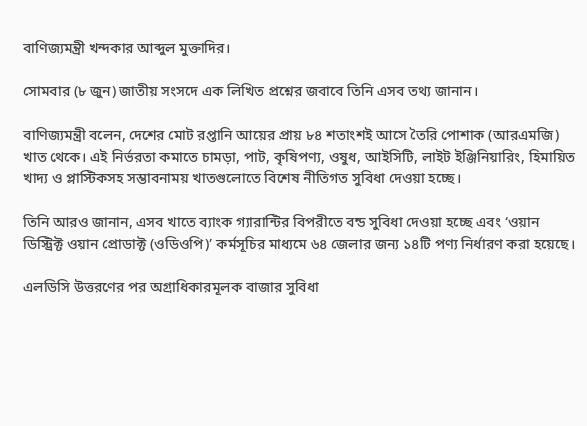বাণিজ্যমন্ত্রী খন্দকার আব্দুল মুক্তাদির।

সোমবার (৮ জুন) জাতীয় সংসদে এক লিখিত প্রশ্নের জবাবে তিনি এসব তথ্য জানান।

বাণিজ্যমন্ত্রী বলেন, দেশের মোট রপ্তানি আয়ের প্রায় ৮৪ শতাংশই আসে তৈরি পোশাক (আরএমজি) খাত থেকে। এই নির্ভরতা কমাতে চামড়া, পাট, কৃষিপণ্য, ওষুধ, আইসিটি, লাইট ইঞ্জিনিয়ারিং, হিমায়িত খাদ্য ও প্লাস্টিকসহ সম্ভাবনাময় খাতগুলোতে বিশেষ নীতিগত সুবিধা দেওয়া হচ্ছে।

তিনি আরও জানান, এসব খাতে ব্যাংক গ্যারান্টির বিপরীতে বন্ড সুবিধা দেওয়া হচ্ছে এবং ‘ওয়ান ডিস্ট্রিক্ট ওয়ান প্রোডাক্ট (ওডিওপি)’ কর্মসূচির মাধ্যমে ৬৪ জেলার জন্য ১৪টি পণ্য নির্ধারণ করা হয়েছে।

এলডিসি উত্তরণের পর অগ্রাধিকারমূলক বাজার সুবিধা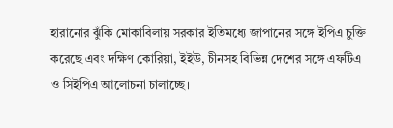হারানোর ঝুঁকি মোকাবিলায় সরকার ইতিমধ্যে জাপানের সঙ্গে ইপিএ চুক্তি করেছে এবং দক্ষিণ কোরিয়া, ইইউ, চীনসহ বিভিন্ন দেশের সঙ্গে এফটিএ ও সিইপিএ আলোচনা চালাচ্ছে।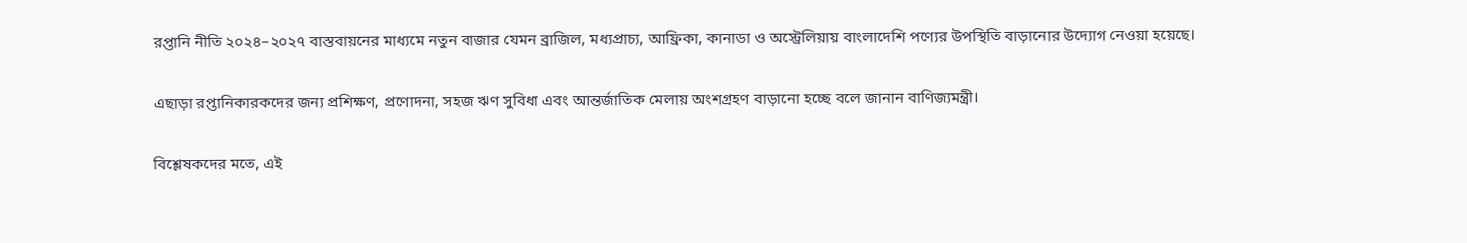রপ্তানি নীতি ২০২৪–২০২৭ বাস্তবায়নের মাধ্যমে নতুন বাজার যেমন ব্রাজিল, মধ্যপ্রাচ্য, আফ্রিকা, কানাডা ও অস্ট্রেলিয়ায় বাংলাদেশি পণ্যের উপস্থিতি বাড়ানোর উদ্যোগ নেওয়া হয়েছে।

এছাড়া রপ্তানিকারকদের জন্য প্রশিক্ষণ, প্রণোদনা, সহজ ঋণ সুবিধা এবং আন্তর্জাতিক মেলায় অংশগ্রহণ বাড়ানো হচ্ছে বলে জানান বাণিজ্যমন্ত্রী।

বিশ্লেষকদের মতে, এই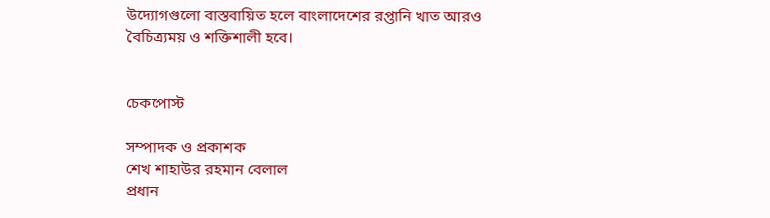উদ্যোগগুলো বাস্তবায়িত হলে বাংলাদেশের রপ্তানি খাত আরও বৈচিত্র্যময় ও শক্তিশালী হবে।


চেকপোস্ট

সম্পাদক ও প্রকাশক
শেখ শাহাউর রহমান বেলাল
প্রধান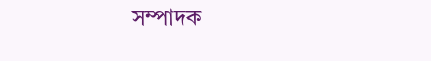সম্পাদক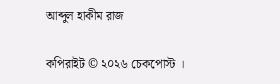আব্দুল হাকীম রাজ

কপিরাইট © ২০২৬ চেকপোস্ট ।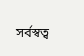সর্বস্বত্ব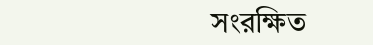সংরক্ষিত